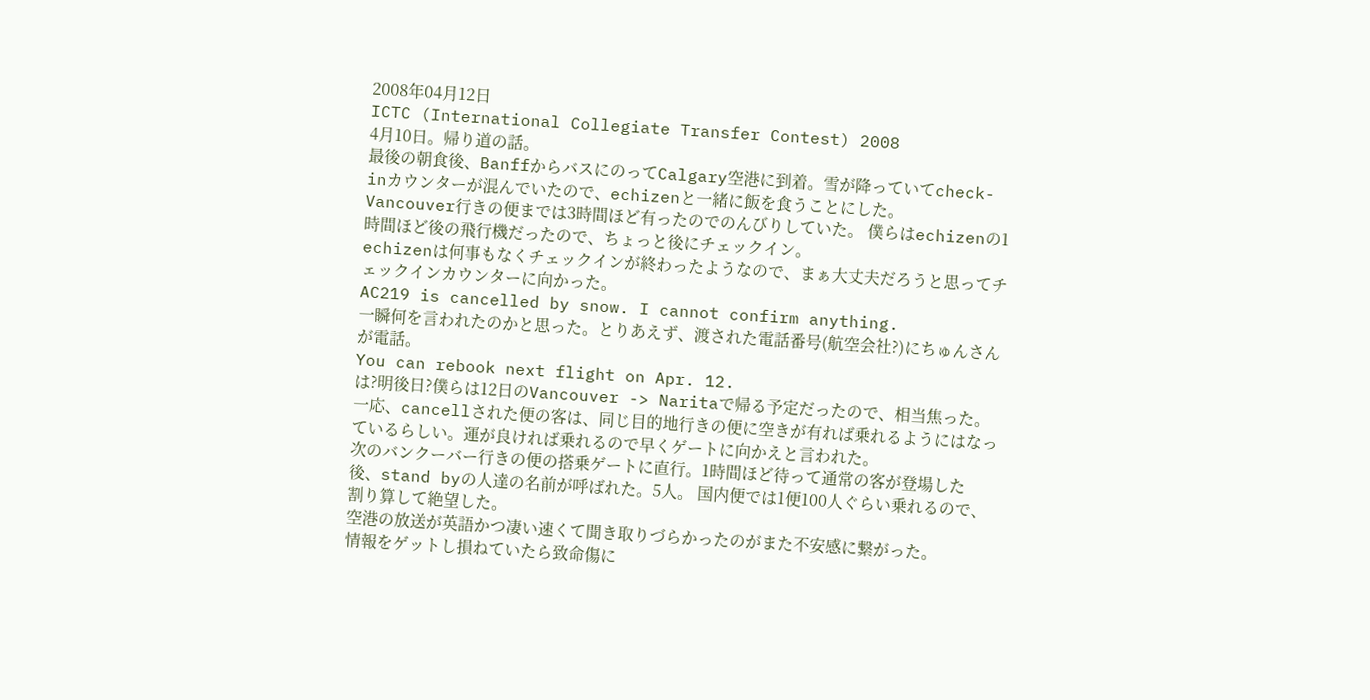2008年04月12日
ICTC (International Collegiate Transfer Contest) 2008
4月10日。帰り道の話。
最後の朝食後、BanffからバスにのってCalgary空港に到着。雪が降っていてcheck-inカウンターが混んでいたので、echizenと一緒に飯を食うことにした。
Vancouver行きの便までは3時間ほど有ったのでのんびりしていた。 僕らはechizenの1時間ほど後の飛行機だったので、ちょっと後にチェックイン。
echizenは何事もなくチェックインが終わったようなので、まぁ大丈夫だろうと思ってチェックインカウンターに向かった。
AC219 is cancelled by snow. I cannot confirm anything.
一瞬何を言われたのかと思った。とりあえず、渡された電話番号(航空会社?)にちゅんさんが電話。
You can rebook next flight on Apr. 12.
は?明後日?僕らは12日のVancouver -> Naritaで帰る予定だったので、相当焦った。
一応、cancellされた便の客は、同じ目的地行きの便に空きが有れば乗れるようにはなっているらしい。運が良ければ乗れるので早くゲートに向かえと言われた。
次のバンクーバー行きの便の搭乗ゲートに直行。1時間ほど待って通常の客が登場した後、stand byの人達の名前が呼ばれた。5人。 国内便では1便100人ぐらい乗れるので、割り算して絶望した。
空港の放送が英語かつ凄い速くて聞き取りづらかったのがまた不安感に繋がった。
情報をゲットし損ねていたら致命傷に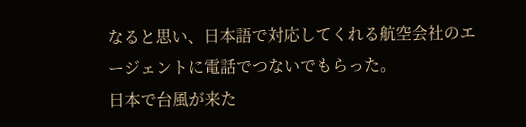なると思い、日本語で対応してくれる航空会社のエージェントに電話でつないでもらった。
日本で台風が来た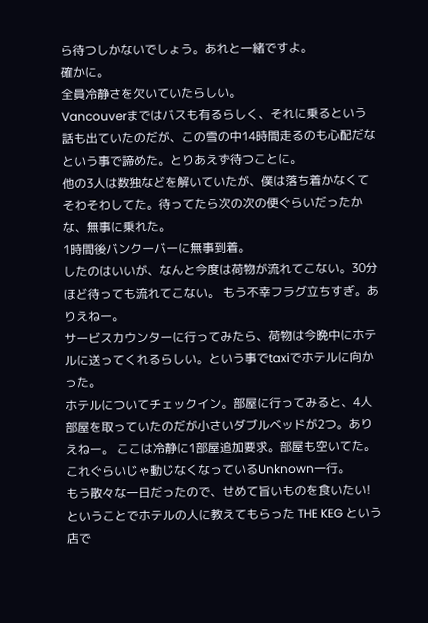ら待つしかないでしょう。あれと一緒ですよ。
確かに。
全員冷静さを欠いていたらしい。
Vancouverまではバスも有るらしく、それに乗るという話も出ていたのだが、この雪の中14時間走るのも心配だなという事で諦めた。とりあえず待つことに。
他の3人は数独などを解いていたが、僕は落ち着かなくてそわそわしてた。待ってたら次の次の便ぐらいだったかな、無事に乗れた。
1時間後バンクーバーに無事到着。
したのはいいが、なんと今度は荷物が流れてこない。30分ほど待っても流れてこない。 もう不幸フラグ立ちすぎ。ありえねー。
サービスカウンターに行ってみたら、荷物は今晩中にホテルに送ってくれるらしい。という事でtaxiでホテルに向かった。
ホテルについてチェックイン。部屋に行ってみると、4人部屋を取っていたのだが小さいダブルベッドが2つ。ありえねー。 ここは冷静に1部屋追加要求。部屋も空いてた。これぐらいじゃ動じなくなっているUnknown一行。
もう散々な一日だったので、せめて旨いものを食いたい! ということでホテルの人に教えてもらった THE KEG という店で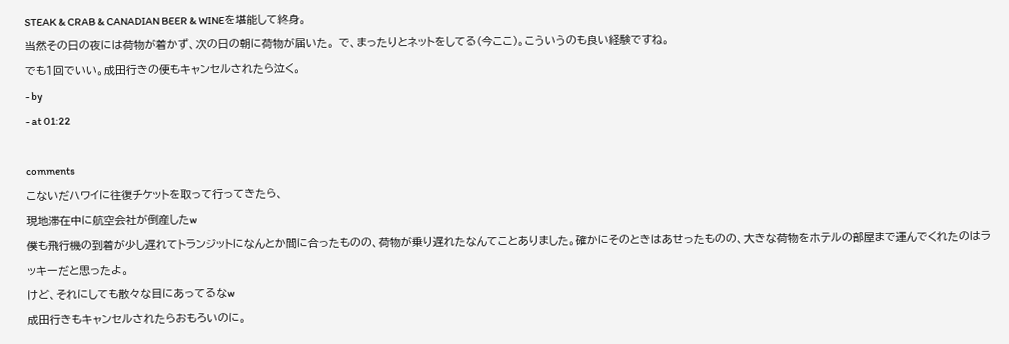STEAK & CRAB & CANADIAN BEER & WINEを堪能して終身。
当然その日の夜には荷物が着かず、次の日の朝に荷物が届いた。 で、まったりとネットをしてる(今ここ)。こういうのも良い経験ですね。
でも1回でいい。成田行きの便もキャンセルされたら泣く。
- by
- at 01:22

comments
こないだハワイに往復チケットを取って行ってきたら、
現地滞在中に航空会社が倒産したw
僕も飛行機の到着が少し遅れてトランジットになんとか間に合ったものの、荷物が乗り遅れたなんてことありました。確かにそのときはあせったものの、大きな荷物をホテルの部屋まで運んでくれたのはラッキーだと思ったよ。
けど、それにしても散々な目にあってるなw
成田行きもキャンセルされたらおもろいのに。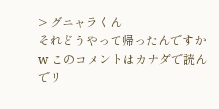> グニャラくん
それどうやって帰ったんですかw このコメントはカナダで読んでリ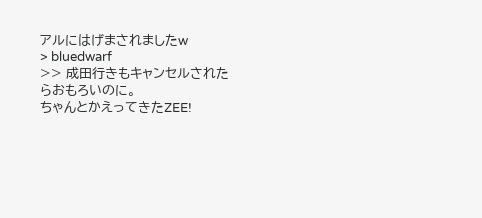アルにはげまされましたw
> bluedwarf
>> 成田行きもキャンセルされたらおもろいのに。
ちゃんとかえってきたZEE!